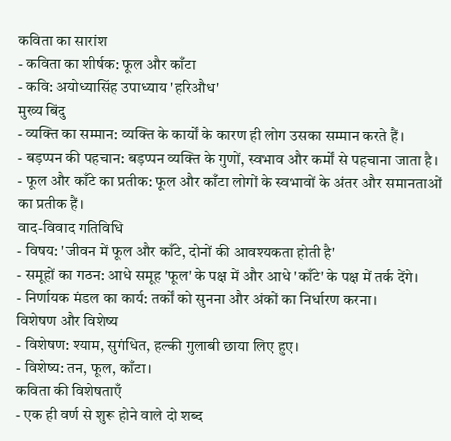कविता का सारांश
- कविता का शीर्षक: फूल और काँटा
- कवि: अयोध्यासिंह उपाध्याय 'हरिऔध'
मुख्य बिंदु
- व्यक्ति का सम्मान: व्यक्ति के कार्यों के कारण ही लोग उसका सम्मान करते हैं।
- बड़प्पन की पहचान: बड़प्पन व्यक्ति के गुणों, स्वभाव और कर्मों से पहचाना जाता है।
- फूल और काँटे का प्रतीक: फूल और काँटा लोगों के स्वभावों के अंतर और समानताओं का प्रतीक हैं।
वाद-विवाद गतिविधि
- विषय: 'जीवन में फूल और काँटे, दोनों की आवश्यकता होती है'
- समूहों का गठन: आधे समूह 'फूल' के पक्ष में और आधे 'काँटे' के पक्ष में तर्क देंगे।
- निर्णायक मंडल का कार्य: तर्कों को सुनना और अंकों का निर्धारण करना।
विशेषण और विशेष्य
- विशेषण: श्याम, सुगंधित, हल्की गुलाबी छाया लिए हुए।
- विशेष्य: तन, फूल, काँटा।
कविता की विशेषताएँ
- एक ही वर्ण से शुरू होने वाले दो शब्द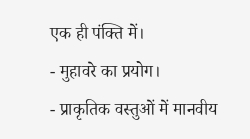एक ही पंक्ति में।
- मुहावरे का प्रयोग।
- प्राकृतिक वस्तुओं में मानवीय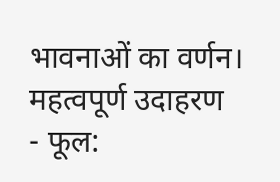भावनाओं का वर्णन।
महत्वपूर्ण उदाहरण
- फूल: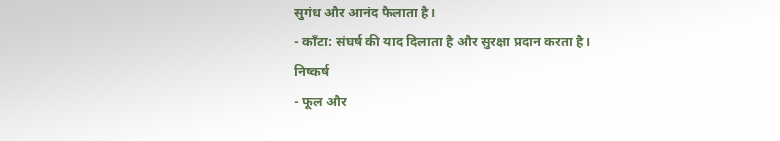सुगंध और आनंद फैलाता है।
- काँटा: संघर्ष की याद दिलाता है और सुरक्षा प्रदान करता है।
निष्कर्ष
- फूल और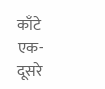काँटे एक-दूसरे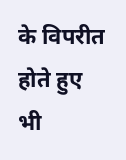के विपरीत होते हुए भी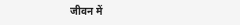जीवन में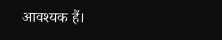आवश्यक हैं।